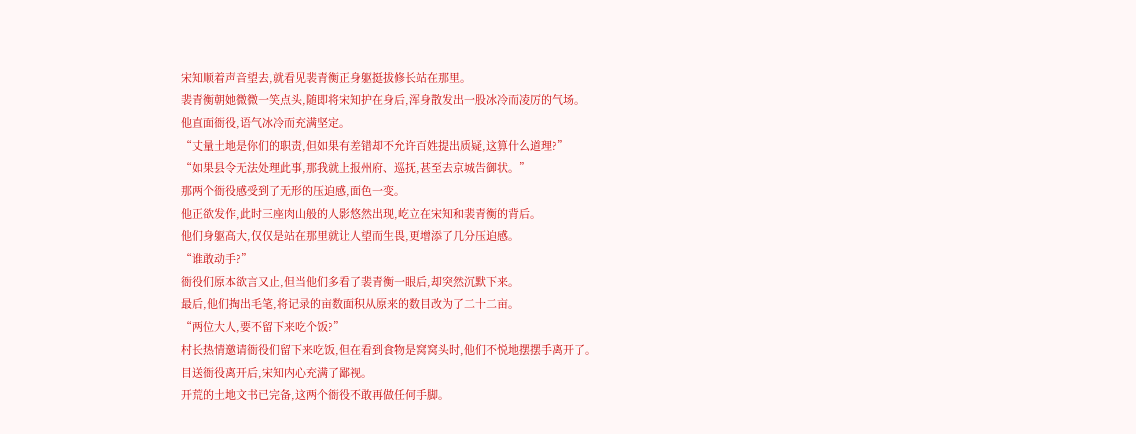宋知顺着声音望去,就看见裴青衡正身躯挺拔修长站在那里。
裴青衡朝她微微一笑点头,随即将宋知护在身后,浑身散发出一股冰冷而凌厉的气场。
他直面衙役,语气冰冷而充满坚定。
“丈量土地是你们的职责,但如果有差错却不允许百姓提出质疑,这算什么道理?”
“如果县令无法处理此事,那我就上报州府、巡抚,甚至去京城告御状。”
那两个衙役感受到了无形的压迫感,面色一变。
他正欲发作,此时三座肉山般的人影悠然出现,屹立在宋知和裴青衡的背后。
他们身躯高大,仅仅是站在那里就让人望而生畏,更增添了几分压迫感。
“谁敢动手?”
衙役们原本欲言又止,但当他们多看了裴青衡一眼后,却突然沉默下来。
最后,他们掏出毛笔,将记录的亩数面积从原来的数目改为了二十二亩。
“两位大人,要不留下来吃个饭?”
村长热情邀请衙役们留下来吃饭,但在看到食物是窝窝头时,他们不悦地摆摆手离开了。
目送衙役离开后,宋知内心充满了鄙视。
开荒的土地文书已完备,这两个衙役不敢再做任何手脚。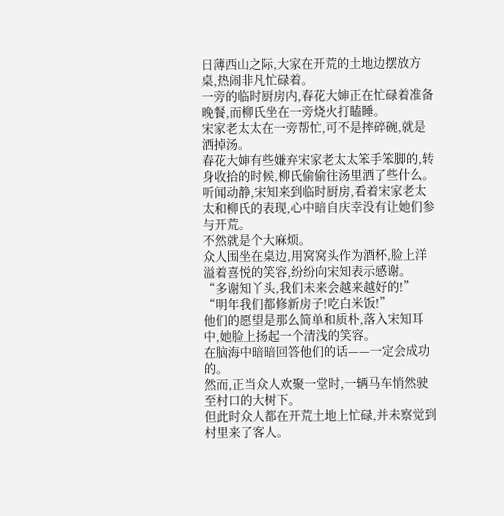日薄西山之际,大家在开荒的土地边摆放方桌,热闹非凡忙碌着。
一旁的临时厨房内,春花大婶正在忙碌着准备晚餐,而柳氏坐在一旁烧火打瞌睡。
宋家老太太在一旁帮忙,可不是摔碎碗,就是洒掉汤。
春花大婶有些嫌弃宋家老太太笨手笨脚的,转身收拾的时候,柳氏偷偷往汤里洒了些什么。
听闻动静,宋知来到临时厨房,看着宋家老太太和柳氏的表现,心中暗自庆幸没有让她们参与开荒。
不然就是个大麻烦。
众人围坐在桌边,用窝窝头作为酒杯,脸上洋溢着喜悦的笑容,纷纷向宋知表示感谢。
“多谢知丫头,我们未来会越来越好的!”
“明年我们都修新房子!吃白米饭!”
他们的愿望是那么简单和质朴,落入宋知耳中,她脸上扬起一个清浅的笑容。
在脑海中暗暗回答他们的话——一定会成功的。
然而,正当众人欢聚一堂时,一辆马车悄然驶至村口的大树下。
但此时众人都在开荒土地上忙碌,并未察觉到村里来了客人。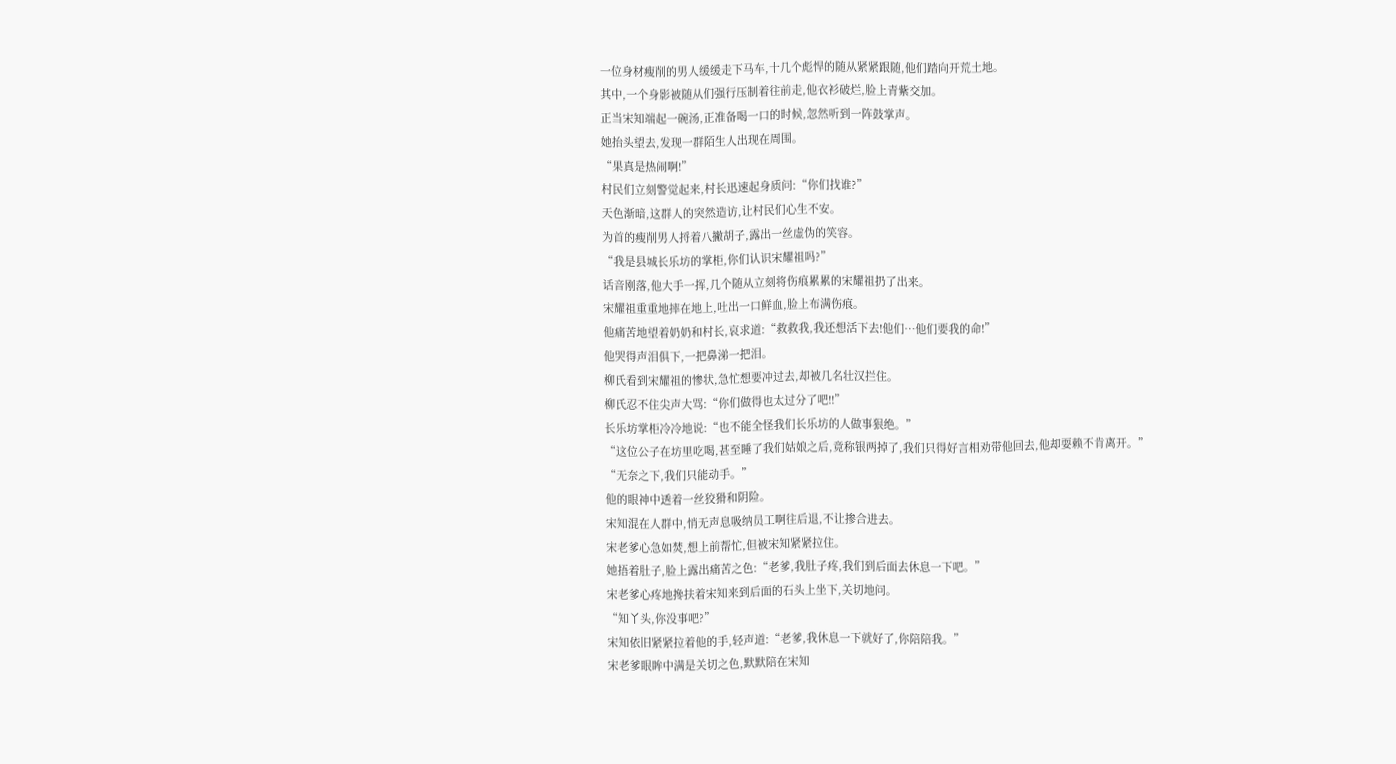一位身材瘦削的男人缓缓走下马车,十几个彪悍的随从紧紧跟随,他们踏向开荒土地。
其中,一个身影被随从们强行压制着往前走,他衣衫破烂,脸上青紫交加。
正当宋知端起一碗汤,正准备喝一口的时候,忽然听到一阵鼓掌声。
她抬头望去,发现一群陌生人出现在周围。
“果真是热闹啊!”
村民们立刻警觉起来,村长迅速起身质问:“你们找谁?”
天色渐暗,这群人的突然造访,让村民们心生不安。
为首的瘦削男人捋着八撇胡子,露出一丝虚伪的笑容。
“我是县城长乐坊的掌柜,你们认识宋耀祖吗?”
话音刚落,他大手一挥,几个随从立刻将伤痕累累的宋耀祖扔了出来。
宋耀祖重重地摔在地上,吐出一口鲜血,脸上布满伤痕。
他痛苦地望着奶奶和村长,哀求道:“救救我,我还想活下去!他们…他们要我的命!”
他哭得声泪俱下,一把鼻涕一把泪。
柳氏看到宋耀祖的惨状,急忙想要冲过去,却被几名壮汉拦住。
柳氏忍不住尖声大骂:“你们做得也太过分了吧!!”
长乐坊掌柜冷冷地说:“也不能全怪我们长乐坊的人做事狠绝。”
“这位公子在坊里吃喝,甚至睡了我们姑娘之后,竟称银两掉了,我们只得好言相劝带他回去,他却耍赖不肯离开。”
“无奈之下,我们只能动手。”
他的眼神中透着一丝狡猾和阴险。
宋知混在人群中,悄无声息吸纳员工啊往后退,不让掺合进去。
宋老爹心急如焚,想上前帮忙,但被宋知紧紧拉住。
她捂着肚子,脸上露出痛苦之色:“老爹,我肚子疼,我们到后面去休息一下吧。”
宋老爹心疼地搀扶着宋知来到后面的石头上坐下,关切地问。
“知丫头,你没事吧?”
宋知依旧紧紧拉着他的手,轻声道:“老爹,我休息一下就好了,你陪陪我。”
宋老爹眼眸中满是关切之色,默默陪在宋知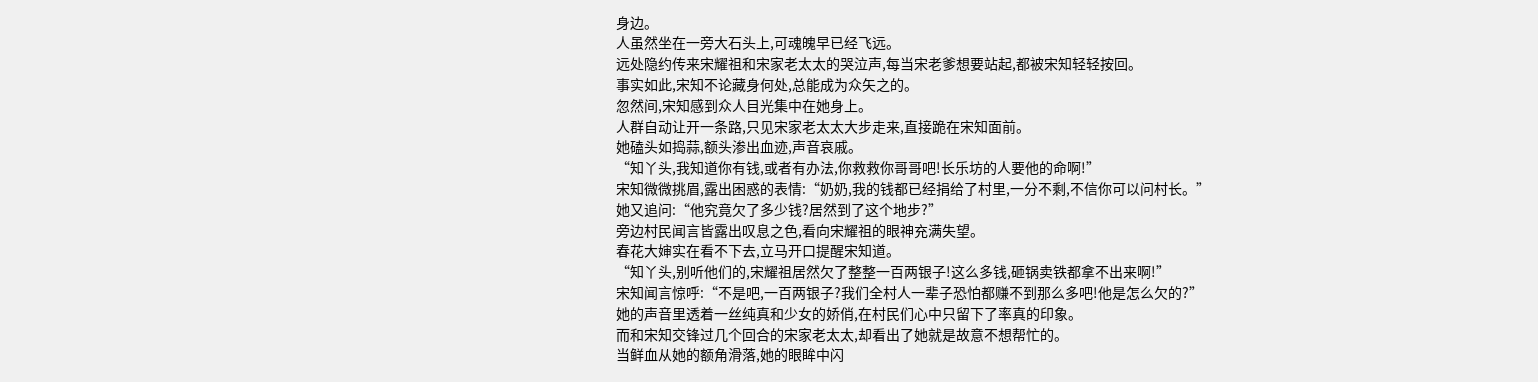身边。
人虽然坐在一旁大石头上,可魂魄早已经飞远。
远处隐约传来宋耀祖和宋家老太太的哭泣声,每当宋老爹想要站起,都被宋知轻轻按回。
事实如此,宋知不论藏身何处,总能成为众矢之的。
忽然间,宋知感到众人目光集中在她身上。
人群自动让开一条路,只见宋家老太太大步走来,直接跪在宋知面前。
她磕头如捣蒜,额头渗出血迹,声音哀戚。
“知丫头,我知道你有钱,或者有办法,你救救你哥哥吧!长乐坊的人要他的命啊!”
宋知微微挑眉,露出困惑的表情:“奶奶,我的钱都已经捐给了村里,一分不剩,不信你可以问村长。”
她又追问:“他究竟欠了多少钱?居然到了这个地步?”
旁边村民闻言皆露出叹息之色,看向宋耀祖的眼神充满失望。
春花大婶实在看不下去,立马开口提醒宋知道。
“知丫头,别听他们的,宋耀祖居然欠了整整一百两银子!这么多钱,砸锅卖铁都拿不出来啊!”
宋知闻言惊呼:“不是吧,一百两银子?我们全村人一辈子恐怕都赚不到那么多吧!他是怎么欠的?”
她的声音里透着一丝纯真和少女的娇俏,在村民们心中只留下了率真的印象。
而和宋知交锋过几个回合的宋家老太太,却看出了她就是故意不想帮忙的。
当鲜血从她的额角滑落,她的眼眸中闪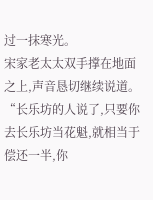过一抹寒光。
宋家老太太双手撑在地面之上,声音恳切继续说道。
“长乐坊的人说了,只要你去长乐坊当花魁,就相当于偿还一半,你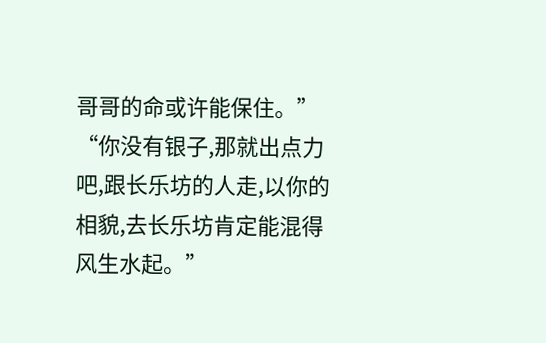哥哥的命或许能保住。”
“你没有银子,那就出点力吧,跟长乐坊的人走,以你的相貌,去长乐坊肯定能混得风生水起。”